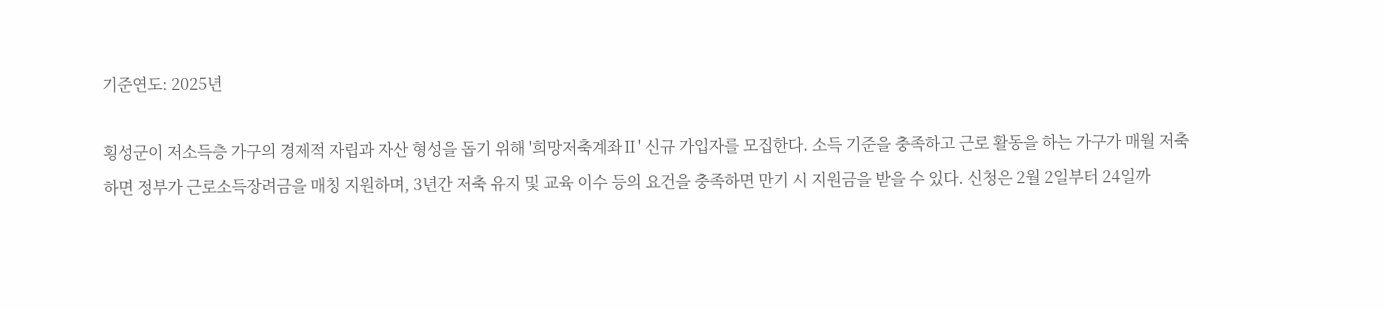기준연도: 2025년

횡성군이 저소득층 가구의 경제적 자립과 자산 형성을 돕기 위해 '희망저축계좌Ⅱ' 신규 가입자를 모집한다. 소득 기준을 충족하고 근로 활동을 하는 가구가 매월 저축하면 정부가 근로소득장려금을 매칭 지원하며, 3년간 저축 유지 및 교육 이수 등의 요건을 충족하면 만기 시 지원금을 받을 수 있다. 신청은 2월 2일부터 24일까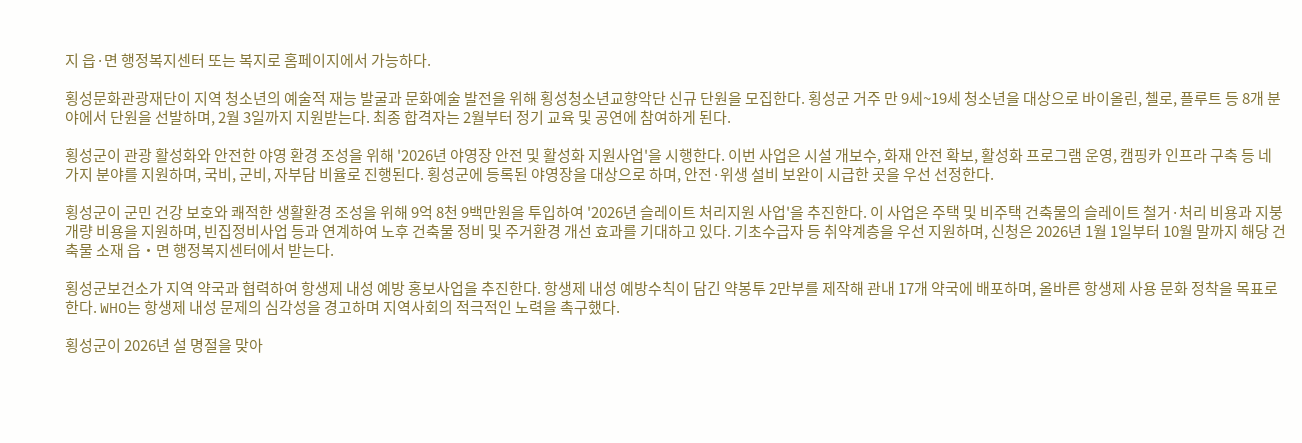지 읍·면 행정복지센터 또는 복지로 홈페이지에서 가능하다.

횡성문화관광재단이 지역 청소년의 예술적 재능 발굴과 문화예술 발전을 위해 횡성청소년교향악단 신규 단원을 모집한다. 횡성군 거주 만 9세~19세 청소년을 대상으로 바이올린, 첼로, 플루트 등 8개 분야에서 단원을 선발하며, 2월 3일까지 지원받는다. 최종 합격자는 2월부터 정기 교육 및 공연에 참여하게 된다.

횡성군이 관광 활성화와 안전한 야영 환경 조성을 위해 '2026년 야영장 안전 및 활성화 지원사업'을 시행한다. 이번 사업은 시설 개보수, 화재 안전 확보, 활성화 프로그램 운영, 캠핑카 인프라 구축 등 네 가지 분야를 지원하며, 국비, 군비, 자부담 비율로 진행된다. 횡성군에 등록된 야영장을 대상으로 하며, 안전·위생 설비 보완이 시급한 곳을 우선 선정한다.

횡성군이 군민 건강 보호와 쾌적한 생활환경 조성을 위해 9억 8천 9백만원을 투입하여 '2026년 슬레이트 처리지원 사업'을 추진한다. 이 사업은 주택 및 비주택 건축물의 슬레이트 철거·처리 비용과 지붕개량 비용을 지원하며, 빈집정비사업 등과 연계하여 노후 건축물 정비 및 주거환경 개선 효과를 기대하고 있다. 기초수급자 등 취약계층을 우선 지원하며, 신청은 2026년 1월 1일부터 10월 말까지 해당 건축물 소재 읍‧면 행정복지센터에서 받는다.

횡성군보건소가 지역 약국과 협력하여 항생제 내성 예방 홍보사업을 추진한다. 항생제 내성 예방수칙이 담긴 약봉투 2만부를 제작해 관내 17개 약국에 배포하며, 올바른 항생제 사용 문화 정착을 목표로 한다. WHO는 항생제 내성 문제의 심각성을 경고하며 지역사회의 적극적인 노력을 촉구했다.

횡성군이 2026년 설 명절을 맞아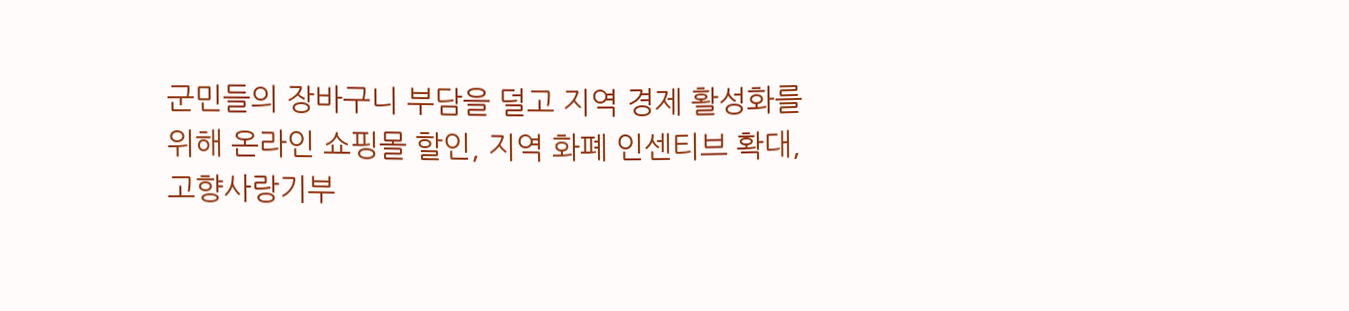군민들의 장바구니 부담을 덜고 지역 경제 활성화를 위해 온라인 쇼핑몰 할인, 지역 화폐 인센티브 확대, 고향사랑기부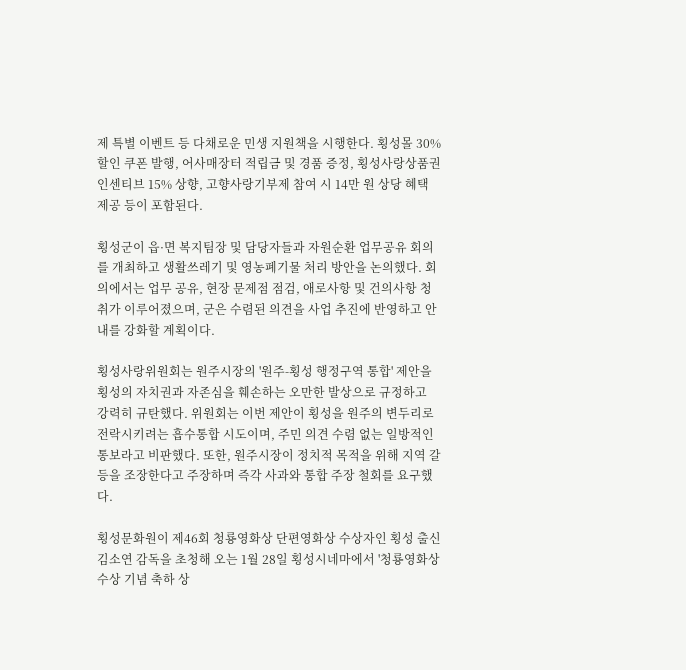제 특별 이벤트 등 다채로운 민생 지원책을 시행한다. 횡성몰 30% 할인 쿠폰 발행, 어사매장터 적립금 및 경품 증정, 횡성사랑상품권 인센티브 15% 상향, 고향사랑기부제 참여 시 14만 원 상당 혜택 제공 등이 포함된다.

횡성군이 읍·면 복지팀장 및 담당자들과 자원순환 업무공유 회의를 개최하고 생활쓰레기 및 영농폐기물 처리 방안을 논의했다. 회의에서는 업무 공유, 현장 문제점 점검, 애로사항 및 건의사항 청취가 이루어졌으며, 군은 수렴된 의견을 사업 추진에 반영하고 안내를 강화할 계획이다.

횡성사랑위원회는 원주시장의 '원주-횡성 행정구역 통합' 제안을 횡성의 자치권과 자존심을 훼손하는 오만한 발상으로 규정하고 강력히 규탄했다. 위원회는 이번 제안이 횡성을 원주의 변두리로 전락시키려는 흡수통합 시도이며, 주민 의견 수렴 없는 일방적인 통보라고 비판했다. 또한, 원주시장이 정치적 목적을 위해 지역 갈등을 조장한다고 주장하며 즉각 사과와 통합 주장 철회를 요구했다.

횡성문화원이 제46회 청룡영화상 단편영화상 수상자인 횡성 출신 김소연 감독을 초청해 오는 1월 28일 횡성시네마에서 '청룡영화상 수상 기념 축하 상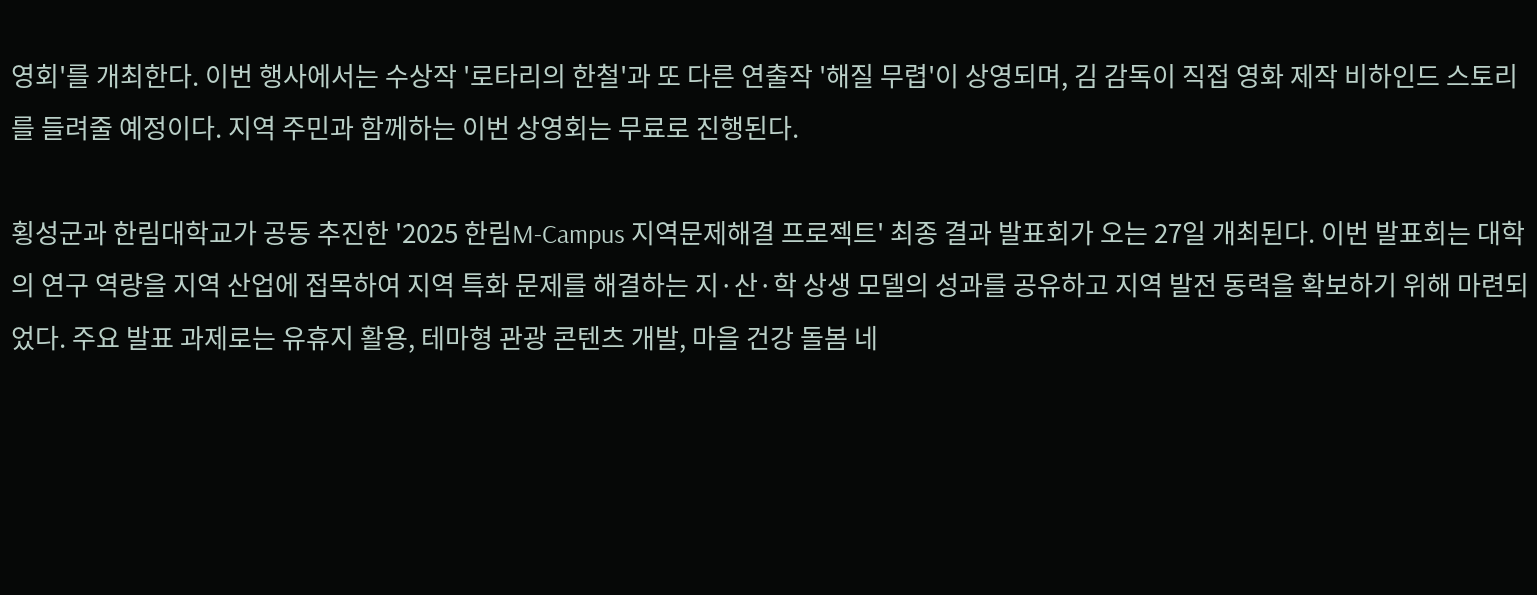영회'를 개최한다. 이번 행사에서는 수상작 '로타리의 한철'과 또 다른 연출작 '해질 무렵'이 상영되며, 김 감독이 직접 영화 제작 비하인드 스토리를 들려줄 예정이다. 지역 주민과 함께하는 이번 상영회는 무료로 진행된다.

횡성군과 한림대학교가 공동 추진한 '2025 한림M-Campus 지역문제해결 프로젝트' 최종 결과 발표회가 오는 27일 개최된다. 이번 발표회는 대학의 연구 역량을 지역 산업에 접목하여 지역 특화 문제를 해결하는 지·산·학 상생 모델의 성과를 공유하고 지역 발전 동력을 확보하기 위해 마련되었다. 주요 발표 과제로는 유휴지 활용, 테마형 관광 콘텐츠 개발, 마을 건강 돌봄 네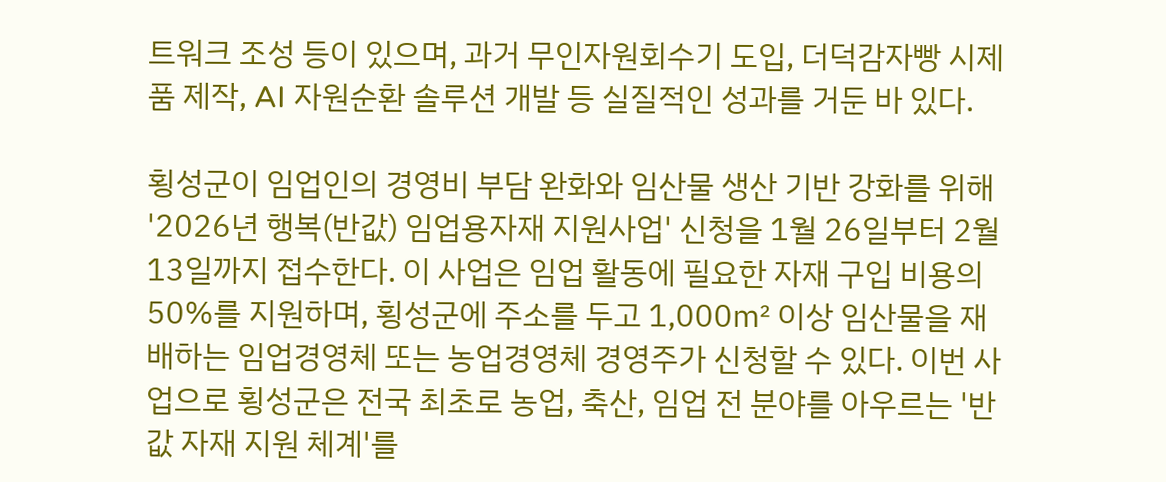트워크 조성 등이 있으며, 과거 무인자원회수기 도입, 더덕감자빵 시제품 제작, AI 자원순환 솔루션 개발 등 실질적인 성과를 거둔 바 있다.

횡성군이 임업인의 경영비 부담 완화와 임산물 생산 기반 강화를 위해 '2026년 행복(반값) 임업용자재 지원사업' 신청을 1월 26일부터 2월 13일까지 접수한다. 이 사업은 임업 활동에 필요한 자재 구입 비용의 50%를 지원하며, 횡성군에 주소를 두고 1,000㎡ 이상 임산물을 재배하는 임업경영체 또는 농업경영체 경영주가 신청할 수 있다. 이번 사업으로 횡성군은 전국 최초로 농업, 축산, 임업 전 분야를 아우르는 '반값 자재 지원 체계'를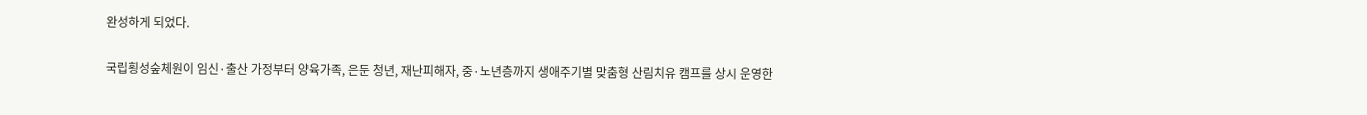완성하게 되었다.

국립횡성숲체원이 임신·출산 가정부터 양육가족, 은둔 청년, 재난피해자, 중·노년층까지 생애주기별 맞춤형 산림치유 캠프를 상시 운영한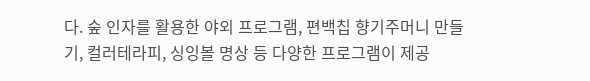다. 숲 인자를 활용한 야외 프로그램, 편백칩 향기주머니 만들기, 컬러테라피, 싱잉볼 명상 등 다양한 프로그램이 제공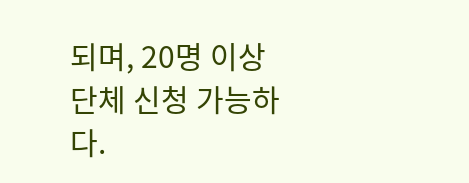되며, 20명 이상 단체 신청 가능하다.